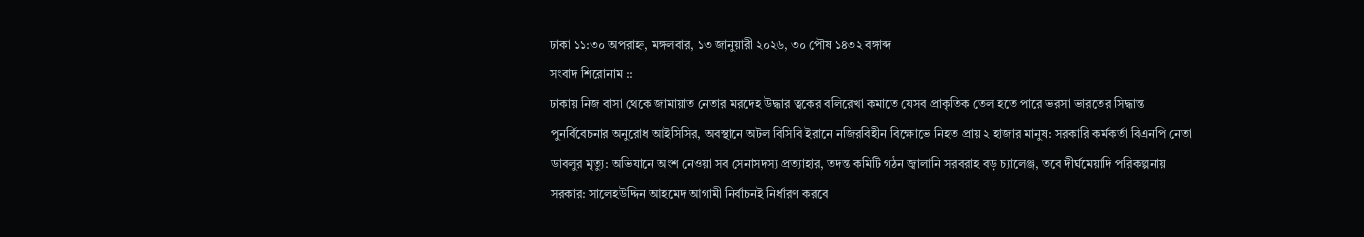ঢাকা ১১:৩০ অপরাহ্ন, মঙ্গলবার, ১৩ জানুয়ারী ২০২৬, ৩০ পৌষ ১৪৩২ বঙ্গাব্দ
সংবাদ শিরোনাম ::
ঢাকায় নিজ বাসা থেকে জামায়াত নেতার মরদেহ উদ্ধার ত্বকের বলিরেখা কমাতে যেসব প্রাকৃতিক তেল হতে পারে ভরসা ভারতের সিদ্ধান্ত পুনর্বিবেচনার অনুরোধ আইসিসির, অবস্থানে অটল বিসিবি ইরানে নজিরবিহীন বিক্ষোভে নিহত প্রায় ২ হাজার মানুষ: সরকারি কর্মকর্তা বিএনপি নেতা ডাবলুর মৃত্যু: অভিযানে অংশ নেওয়া সব সেনাসদস্য প্রত্যাহার, তদন্ত কমিটি গঠন জ্বালানি সরবরাহ বড় চ্যালেঞ্জ, তবে দীর্ঘমেয়াদি পরিকল্পনায় সরকার: সালেহউদ্দিন আহমেদ আগামী নির্বাচনই নির্ধারণ করবে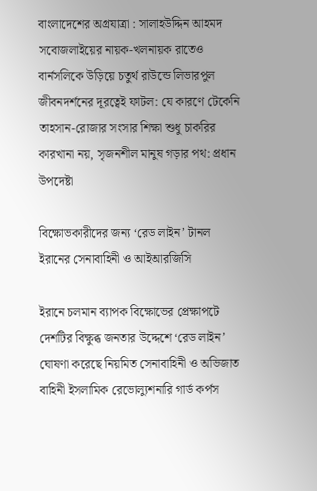বাংলাদেশের অগ্রযাত্রা : সালাহউদ্দিন আহমদ সবোজলাইয়ের নায়ক-খলনায়ক রাতেও বার্নসলিকে উড়িয়ে চতুর্থ রাউন্ডে লিভারপুল জীবনদর্শনের দূরত্বেই ফাটল: যে কারণে টেকেনি তাহসান-রোজার সংসার শিক্ষা শুধু চাকরির কারখানা নয়, সৃজনশীল মানুষ গড়ার পথ: প্রধান উপদেষ্টা

বিক্ষোভকারীদের জন্য ‘রেড লাইন’ টানল ইরানের সেনাবাহিনী ও আইআরজিসি

ইরানে চলমান ব্যাপক বিক্ষোভের প্রেক্ষাপটে দেশটির বিক্ষুব্ধ জনতার উদ্দেশে ‘রেড লাইন’ ঘোষণা করেছে নিয়মিত সেনাবাহিনী ও অভিজাত বাহিনী ইসলামিক রেভোল্যুশনারি গার্ড কর্পস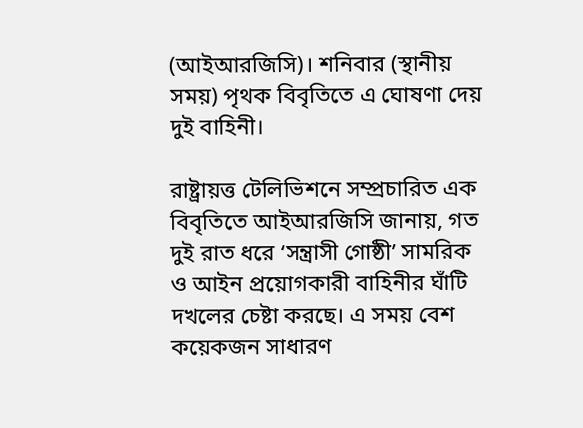(আইআরজিসি)। শনিবার (স্থানীয় সময়) পৃথক বিবৃতিতে এ ঘোষণা দেয় দুই বাহিনী।

রাষ্ট্রায়ত্ত টেলিভিশনে সম্প্রচারিত এক বিবৃতিতে আইআরজিসি জানায়, গত দুই রাত ধরে ‘সন্ত্রাসী গোষ্ঠী’ সামরিক ও আইন প্রয়োগকারী বাহিনীর ঘাঁটি দখলের চেষ্টা করছে। এ সময় বেশ কয়েকজন সাধারণ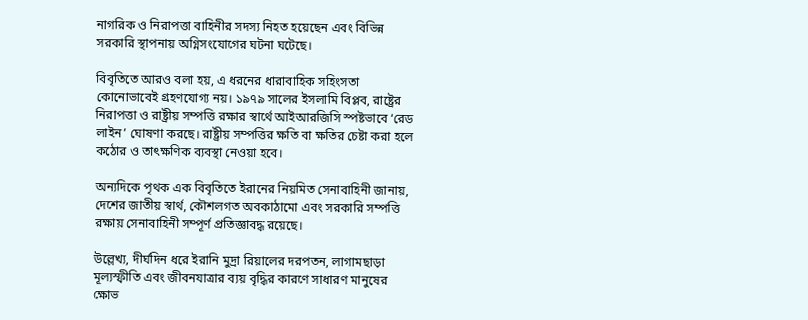নাগরিক ও নিরাপত্তা বাহিনীর সদস্য নিহত হয়েছেন এবং বিভিন্ন সরকারি স্থাপনায় অগ্নিসংযোগের ঘটনা ঘটেছে।

বিবৃতিতে আরও বলা হয়, এ ধরনের ধারাবাহিক সহিংসতা কোনোভাবেই গ্রহণযোগ্য নয়। ১৯৭৯ সালের ইসলামি বিপ্লব, রাষ্ট্রের নিরাপত্তা ও রাষ্ট্রীয় সম্পত্তি রক্ষার স্বার্থে আইআরজিসি স্পষ্টভাবে ‘রেড লাইন’ ঘোষণা করছে। রাষ্ট্রীয় সম্পত্তির ক্ষতি বা ক্ষতির চেষ্টা করা হলে কঠোর ও তাৎক্ষণিক ব্যবস্থা নেওয়া হবে।

অন্যদিকে পৃথক এক বিবৃতিতে ইরানের নিয়মিত সেনাবাহিনী জানায়, দেশের জাতীয় স্বার্থ, কৌশলগত অবকাঠামো এবং সরকারি সম্পত্তি রক্ষায় সেনাবাহিনী সম্পূর্ণ প্রতিজ্ঞাবদ্ধ রয়েছে।

উল্লেখ্য, দীর্ঘদিন ধরে ইরানি মুদ্রা রিয়ালের দরপতন, লাগামছাড়া মূল্যস্ফীতি এবং জীবনযাত্রার ব্যয় বৃদ্ধির কারণে সাধারণ মানুষের ক্ষোভ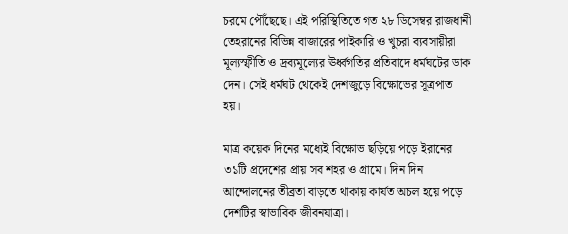চরমে পৌঁছেছে। এই পরিস্থিতিতে গত ২৮ ডিসেম্বর রাজধানী তেহরানের বিভিন্ন বাজারের পাইকারি ও খুচরা ব্যবসায়ীরা মূল্যস্ফীতি ও দ্রব্যমূল্যের ঊর্ধ্বগতির প্রতিবাদে ধর্মঘটের ডাক দেন। সেই ধর্মঘট থেকেই দেশজুড়ে বিক্ষোভের সূত্রপাত হয়।

মাত্র কয়েক দিনের মধ্যেই বিক্ষোভ ছড়িয়ে পড়ে ইরানের ৩১টি প্রদেশের প্রায় সব শহর ও গ্রামে। দিন দিন আন্দোলনের তীব্রতা বাড়তে থাকায় কার্যত অচল হয়ে পড়ে দেশটির স্বাভাবিক জীবনযাত্রা।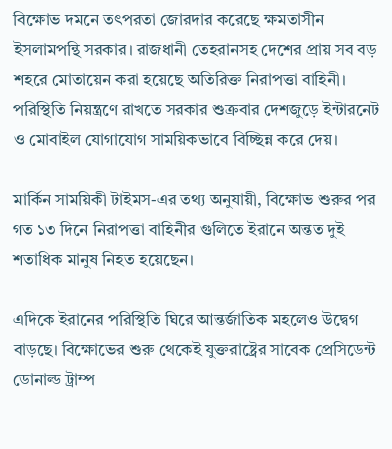বিক্ষোভ দমনে তৎপরতা জোরদার করেছে ক্ষমতাসীন ইসলামপন্থি সরকার। রাজধানী তেহরানসহ দেশের প্রায় সব বড় শহরে মোতায়েন করা হয়েছে অতিরিক্ত নিরাপত্তা বাহিনী। পরিস্থিতি নিয়ন্ত্রণে রাখতে সরকার শুক্রবার দেশজুড়ে ইন্টারনেট ও মোবাইল যোগাযোগ সাময়িকভাবে বিচ্ছিন্ন করে দেয়।

মার্কিন সাময়িকী টাইমস-এর তথ্য অনুযায়ী, বিক্ষোভ শুরুর পর গত ১৩ দিনে নিরাপত্তা বাহিনীর গুলিতে ইরানে অন্তত দুই শতাধিক মানুষ নিহত হয়েছেন।

এদিকে ইরানের পরিস্থিতি ঘিরে আন্তর্জাতিক মহলেও উদ্বেগ বাড়ছে। বিক্ষোভের শুরু থেকেই যুক্তরাষ্ট্রের সাবেক প্রেসিডেন্ট ডোনাল্ড ট্রাম্প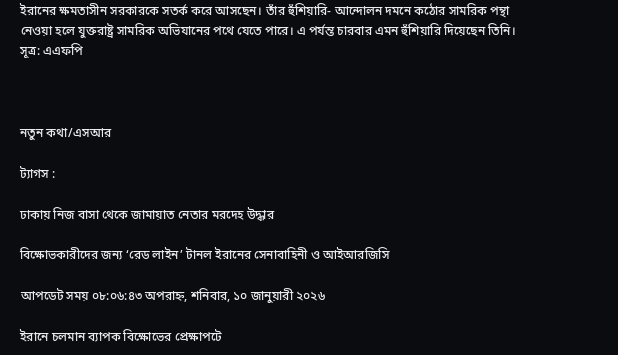ইরানের ক্ষমতাসীন সরকারকে সতর্ক করে আসছেন। তাঁর হুঁশিয়ারি- আন্দোলন দমনে কঠোর সামরিক পন্থা নেওয়া হলে যুক্তরাষ্ট্র সামরিক অভিযানের পথে যেতে পারে। এ পর্যন্ত চারবার এমন হুঁশিয়ারি দিয়েছেন তিনি। সূত্র: এএফপি



নতুন কথা/এসআর

ট্যাগস :

ঢাকায় নিজ বাসা থেকে জামায়াত নেতার মরদেহ উদ্ধার

বিক্ষোভকারীদের জন্য ‘রেড লাইন’ টানল ইরানের সেনাবাহিনী ও আইআরজিসি

আপডেট সময় ০৮:০৬:৪৩ অপরাহ্ন, শনিবার, ১০ জানুয়ারী ২০২৬

ইরানে চলমান ব্যাপক বিক্ষোভের প্রেক্ষাপটে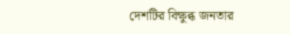দেশটির বিক্ষুব্ধ জনতার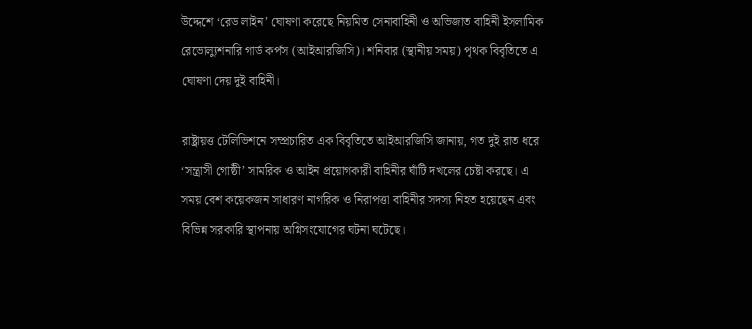উদ্দেশে ‘রেড লাইন’ ঘোষণা করেছে নিয়মিত সেনাবাহিনী ও অভিজাত বাহিনী ইসলামিক রেভোল্যুশনারি গার্ড কর্পস (আইআরজিসি)। শনিবার (স্থানীয় সময়) পৃথক বিবৃতিতে এ ঘোষণা দেয় দুই বাহিনী।

রাষ্ট্রায়ত্ত টেলিভিশনে সম্প্রচারিত এক বিবৃতিতে আইআরজিসি জানায়, গত দুই রাত ধরে ‘সন্ত্রাসী গোষ্ঠী’ সামরিক ও আইন প্রয়োগকারী বাহিনীর ঘাঁটি দখলের চেষ্টা করছে। এ সময় বেশ কয়েকজন সাধারণ নাগরিক ও নিরাপত্তা বাহিনীর সদস্য নিহত হয়েছেন এবং বিভিন্ন সরকারি স্থাপনায় অগ্নিসংযোগের ঘটনা ঘটেছে।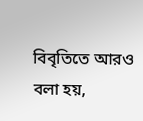বিবৃতিতে আরও বলা হয়,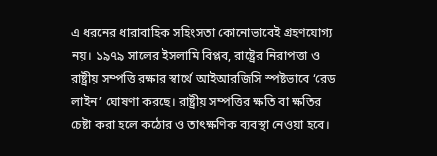এ ধরনের ধারাবাহিক সহিংসতা কোনোভাবেই গ্রহণযোগ্য নয়। ১৯৭৯ সালের ইসলামি বিপ্লব, রাষ্ট্রের নিরাপত্তা ও রাষ্ট্রীয় সম্পত্তি রক্ষার স্বার্থে আইআরজিসি স্পষ্টভাবে ‘রেড লাইন’ ঘোষণা করছে। রাষ্ট্রীয় সম্পত্তির ক্ষতি বা ক্ষতির চেষ্টা করা হলে কঠোর ও তাৎক্ষণিক ব্যবস্থা নেওয়া হবে।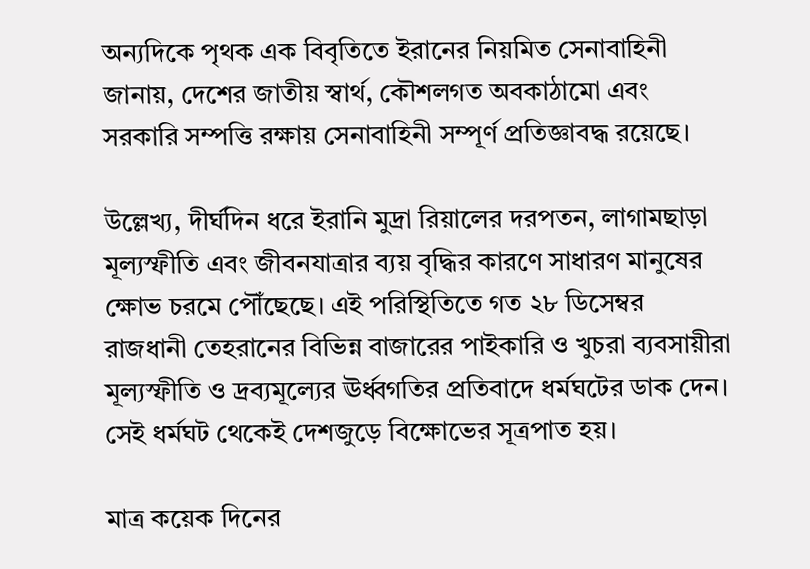অন্যদিকে পৃথক এক বিবৃতিতে ইরানের নিয়মিত সেনাবাহিনী জানায়, দেশের জাতীয় স্বার্থ, কৌশলগত অবকাঠামো এবং সরকারি সম্পত্তি রক্ষায় সেনাবাহিনী সম্পূর্ণ প্রতিজ্ঞাবদ্ধ রয়েছে।

উল্লেখ্য, দীর্ঘদিন ধরে ইরানি মুদ্রা রিয়ালের দরপতন, লাগামছাড়া মূল্যস্ফীতি এবং জীবনযাত্রার ব্যয় বৃদ্ধির কারণে সাধারণ মানুষের ক্ষোভ চরমে পৌঁছেছে। এই পরিস্থিতিতে গত ২৮ ডিসেম্বর রাজধানী তেহরানের বিভিন্ন বাজারের পাইকারি ও খুচরা ব্যবসায়ীরা মূল্যস্ফীতি ও দ্রব্যমূল্যের ঊর্ধ্বগতির প্রতিবাদে ধর্মঘটের ডাক দেন। সেই ধর্মঘট থেকেই দেশজুড়ে বিক্ষোভের সূত্রপাত হয়।

মাত্র কয়েক দিনের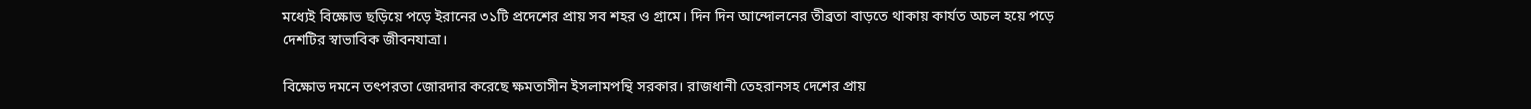মধ্যেই বিক্ষোভ ছড়িয়ে পড়ে ইরানের ৩১টি প্রদেশের প্রায় সব শহর ও গ্রামে। দিন দিন আন্দোলনের তীব্রতা বাড়তে থাকায় কার্যত অচল হয়ে পড়ে দেশটির স্বাভাবিক জীবনযাত্রা।

বিক্ষোভ দমনে তৎপরতা জোরদার করেছে ক্ষমতাসীন ইসলামপন্থি সরকার। রাজধানী তেহরানসহ দেশের প্রায়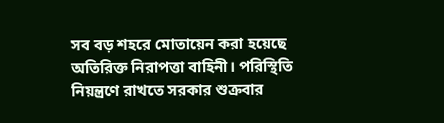সব বড় শহরে মোতায়েন করা হয়েছে অতিরিক্ত নিরাপত্তা বাহিনী। পরিস্থিতি নিয়ন্ত্রণে রাখতে সরকার শুক্রবার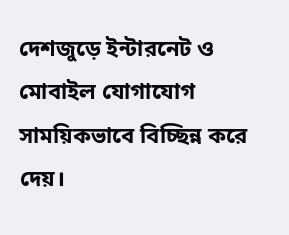দেশজুড়ে ইন্টারনেট ও মোবাইল যোগাযোগ সাময়িকভাবে বিচ্ছিন্ন করে দেয়।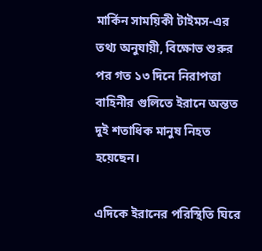মার্কিন সাময়িকী টাইমস-এর তথ্য অনুযায়ী, বিক্ষোভ শুরুর পর গত ১৩ দিনে নিরাপত্তা বাহিনীর গুলিতে ইরানে অন্তত দুই শতাধিক মানুষ নিহত হয়েছেন।

এদিকে ইরানের পরিস্থিতি ঘিরে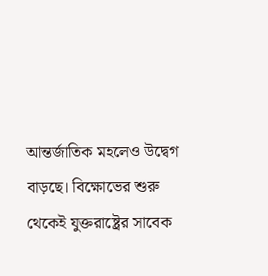আন্তর্জাতিক মহলেও উদ্বেগ বাড়ছে। বিক্ষোভের শুরু থেকেই যুক্তরাষ্ট্রের সাবেক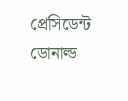প্রেসিডেন্ট ডোনাল্ড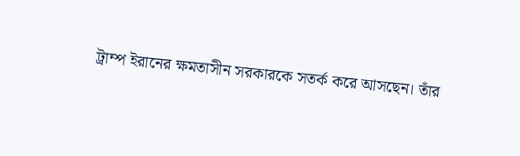ট্রাম্প ইরানের ক্ষমতাসীন সরকারকে সতর্ক করে আসছেন। তাঁর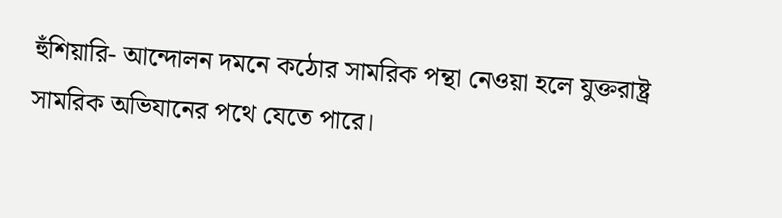হুঁশিয়ারি- আন্দোলন দমনে কঠোর সামরিক পন্থা নেওয়া হলে যুক্তরাষ্ট্র সামরিক অভিযানের পথে যেতে পারে।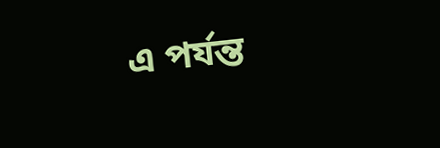এ পর্যন্ত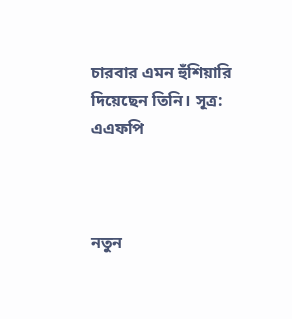চারবার এমন হুঁশিয়ারি দিয়েছেন তিনি। সূত্র: এএফপি



নতুন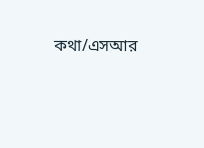কথা/এসআর